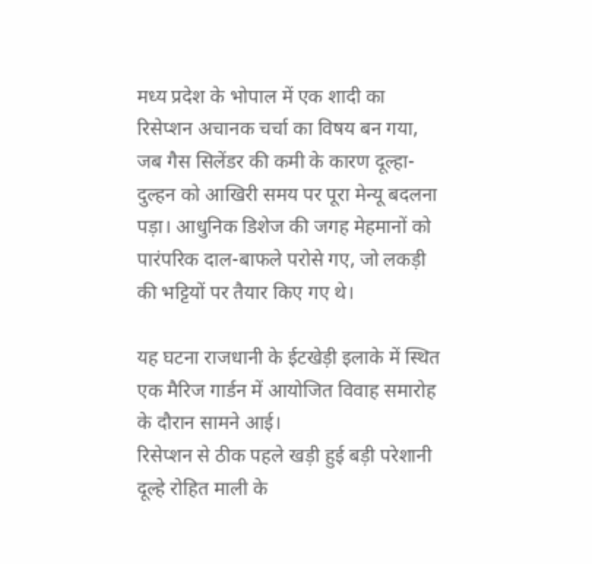मध्य प्रदेश के भोपाल में एक शादी का रिसेप्शन अचानक चर्चा का विषय बन गया, जब गैस सिलेंडर की कमी के कारण दूल्हा-दुल्हन को आखिरी समय पर पूरा मेन्यू बदलना पड़ा। आधुनिक डिशेज की जगह मेहमानों को पारंपरिक दाल-बाफले परोसे गए, जो लकड़ी की भट्टियों पर तैयार किए गए थे।

यह घटना राजधानी के ईटखेड़ी इलाके में स्थित एक मैरिज गार्डन में आयोजित विवाह समारोह के दौरान सामने आई।
रिसेप्शन से ठीक पहले खड़ी हुई बड़ी परेशानी
दूल्हे रोहित माली के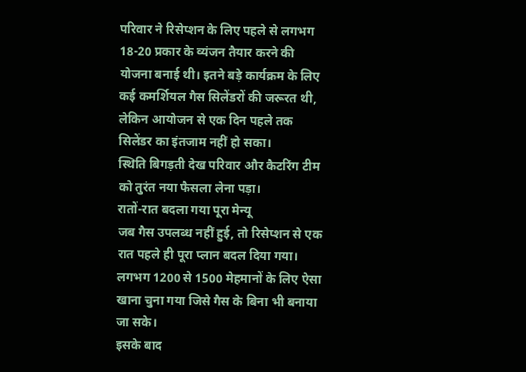परिवार ने रिसेप्शन के लिए पहले से लगभग 18-20 प्रकार के व्यंजन तैयार करने की योजना बनाई थी। इतने बड़े कार्यक्रम के लिए कई कमर्शियल गैस सिलेंडरों की जरूरत थी, लेकिन आयोजन से एक दिन पहले तक सिलेंडर का इंतजाम नहीं हो सका।
स्थिति बिगड़ती देख परिवार और कैटरिंग टीम को तुरंत नया फैसला लेना पड़ा।
रातों-रात बदला गया पूरा मेन्यू
जब गैस उपलब्ध नहीं हुई, तो रिसेप्शन से एक रात पहले ही पूरा प्लान बदल दिया गया। लगभग 1200 से 1500 मेहमानों के लिए ऐसा खाना चुना गया जिसे गैस के बिना भी बनाया जा सके।
इसके बाद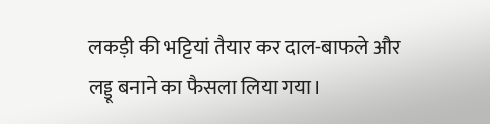लकड़ी की भट्टियां तैयार कर दाल-बाफले और लड्डू बनाने का फैसला लिया गया।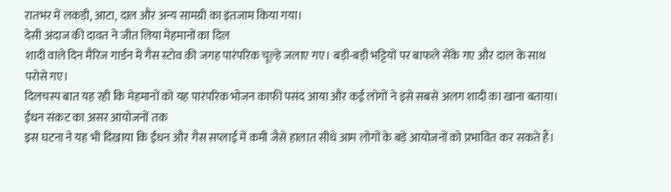रातभर में लकड़ी, आटा, दाल और अन्य सामग्री का इंतजाम किया गया।
देसी अंदाज की दावत ने जीत लिया मेहमानों का दिल
शादी वाले दिन मैरिज गार्डन में गैस स्टोव की जगह पारंपरिक चूल्हे जलाए गए। बड़ी-बड़ी भट्टियों पर बाफले सेंके गए और दाल के साथ परोसे गए।
दिलचस्प बात यह रही कि मेहमानों को यह पारंपरिक भोजन काफी पसंद आया और कई लोगों ने इसे सबसे अलग शादी का खाना बताया।
ईंधन संकट का असर आयोजनों तक
इस घटना ने यह भी दिखाया कि ईंधन और गैस सप्लाई में कमी जैसे हालात सीधे आम लोगों के बड़े आयोजनों को प्रभावित कर सकते हैं।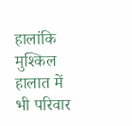हालांकि मुश्किल हालात में भी परिवार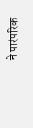ने पारंपरिक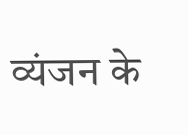व्यंजन के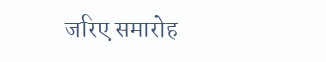जरिए समारोह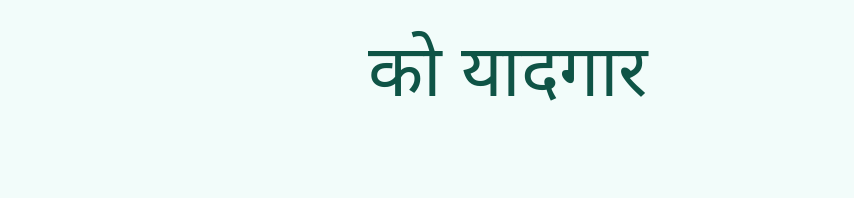को यादगार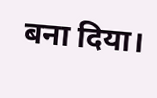बना दिया।